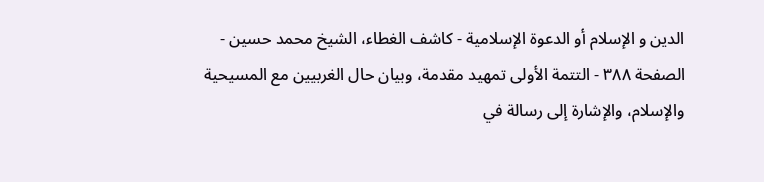الدين و الإسلام أو الدعوة الإسلامية - كاشف الغطاء، الشيخ محمد حسين - الصفحة ٣٨٨ - التتمة الأولى تمهيد مقدمة، وبيان حال الغربيين مع المسيحية والإسلام، والإشارة إلى رسالة في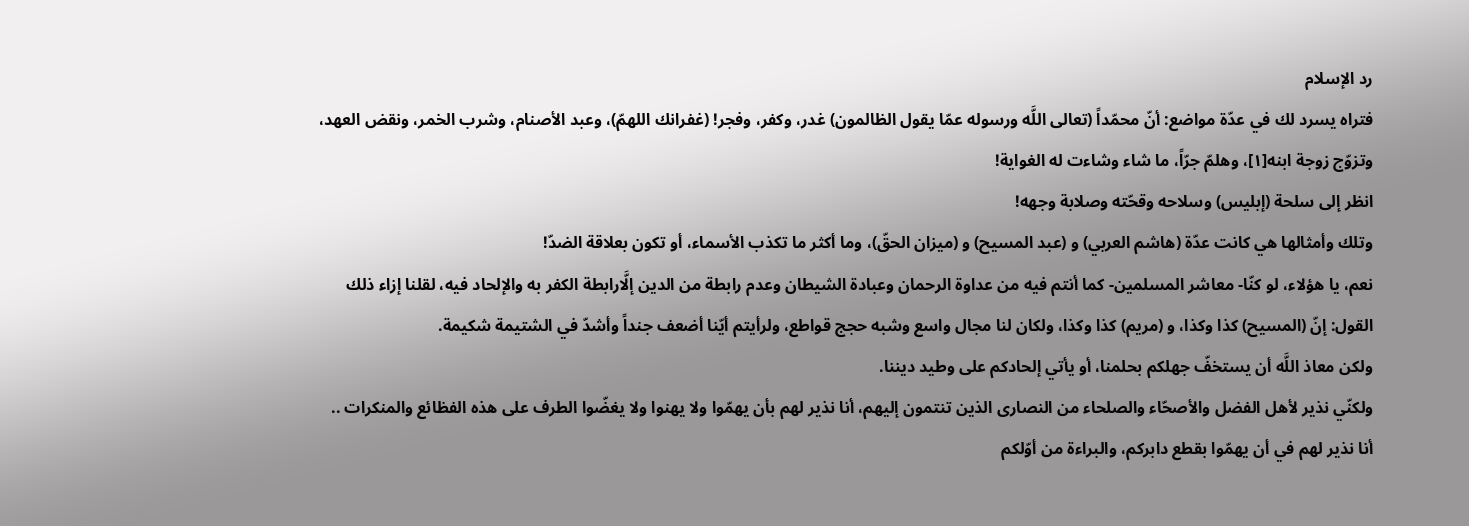رد الإسلام
فتراه يسرد لك في عدّة مواضع: أنّ محمّداً (تعالى اللَّه ورسوله عمّا يقول الظالمون) غدر، وكفر، وفجر! (غفرانك اللهمّ)، وعبد الأصنام، وشرب الخمر، ونقض العهد، وتزوّج زوجة ابنه[١]، وهلمّ جرّاً، ما شاء وشاءت له الغواية!
انظر إلى سلحة (إبليس) وسلاحه وقحّته وصلابة وجهه!
وتلك وأمثالها هي كانت عدّة (هاشم العربي) و (عبد المسيح) و (ميزان الحقّ)، وما أكثر ما تكذب الأسماء، أو تكون بعلاقة الضدّ!
نعم، يا هؤلاء، لو كنّا- معاشر المسلمين- كما أنتم فيه من عداوة الرحمان وعبادة الشيطان وعدم رابطة من الدين إلَّارابطة الكفر به والإلحاد فيه، لقلنا إزاء ذلك القول: إنّ (المسيح) كذا وكذا، و (مريم) كذا وكذا، ولكان لنا مجال واسع وشبه حجج قواطع، ولرأيتم أيّنا أضعف جنداً وأشدّ في الشتيمة شكيمة.
ولكن معاذ اللَّه أن يستخفّ جهلكم بحلمنا، أو يأتي إلحادكم على وطيد ديننا.
ولكنّي نذير لأهل الفضل والأصحّاء والصلحاء من النصارى الذين تنتمون إليهم، أنا نذير لهم بأن يهمّوا ولا يهنوا ولا يغضّوا الطرف على هذه الفظائع والمنكرات ..
أنا نذير لهم في أن يهمّوا بقطع دابركم، والبراءة من أوّلكم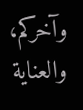وآخركم، والعناية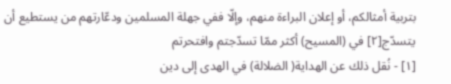بتربية أمثالكم، أو إعلان البراءة منهم، وإلّا ففي جهلة المسلمين ودعّارتهم من يستطيع أن يتسدّج[٢] في (المسيح) أكثر ممّا تسدّجتم وافتحرتم
[١] - نُقل ذلك عن الهداية( الضلالة) في الهدى إلى دين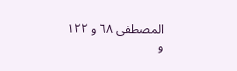المصطفى ٦٨ و ١٢٢ و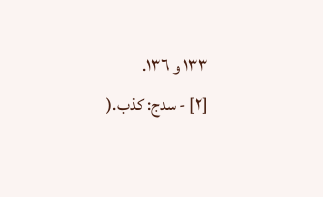١٣٣ و ١٣٦.
[٢] - سدج: كذب.(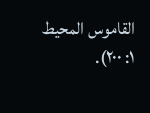القاموس المحيط ١: ٢٠٠).